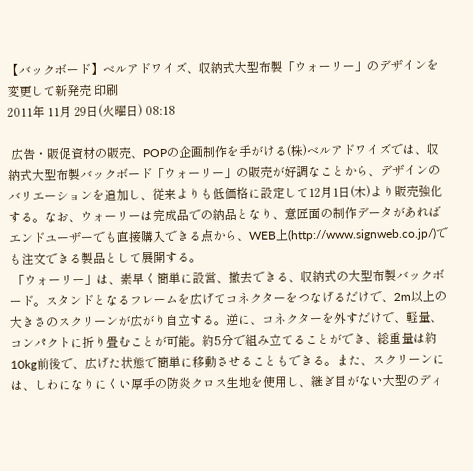【バックボード】ベルアドワイズ、収納式大型布製「ウォーリー」のデザインを変更して新発売 印刷
2011年 11月 29日(火曜日) 08:18

 広告・販促資材の販売、POPの企画制作を手がける(株)ベルアドワイズでは、収納式大型布製バックボード「ウォーリー」の販売が好調なことから、デザインのバリエーションを追加し、従来よりも低価格に設定して12月1日(木)より販売強化する。なお、ウォーリーは完成品での納品となり、意匠面の制作データがあればエンドユーザーでも直接購入できる点から、WEB上(http://www.signweb.co.jp/)でも注文できる製品として展開する。
 「ウォーリー」は、素早く簡単に設営、撤去できる、収納式の大型布製バックボード。スタンドとなるフレームを広げてコネクターをつなげるだけで、2m以上の大きさのスクリーンが広がり自立する。逆に、コネクターを外すだけで、軽量、コンパクトに折り畳むことが可能。約5分で組み立てることができ、総重量は約10kg前後で、広げた状態で簡単に移動させることもできる。また、スクリーンには、しわになりにくい厚手の防炎クロス生地を使用し、継ぎ目がない大型のディ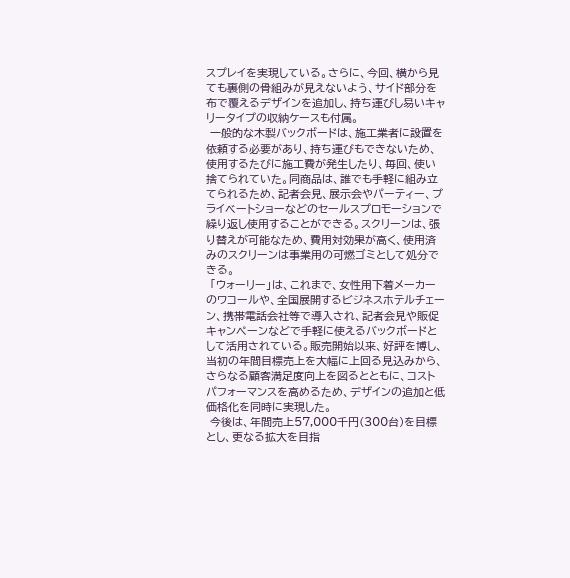スプレイを実現している。さらに、今回、横から見ても裏側の骨組みが見えないよう、サイド部分を布で覆えるデザインを追加し、持ち運びし易いキャリータイプの収納ケースも付属。
 一般的な木製バックボードは、施工業者に設置を依頼する必要があり、持ち運びもできないため、使用するたびに施工費が発生したり、毎回、使い捨てられていた。同商品は、誰でも手軽に組み立てられるため、記者会見、展示会やパーティー、プライベートショーなどのセールスプロモーションで繰り返し使用することができる。スクリーンは、張り替えが可能なため、費用対効果が高く、使用済みのスクリーンは事業用の可燃ゴミとして処分できる。
 「ウォーリー」は、これまで、女性用下着メーカーのワコールや、全国展開するビジネスホテルチェーン、携帯電話会社等で導入され、記者会見や販促キャンペーンなどで手軽に使えるバックボードとして活用されている。販売開始以来、好評を博し、当初の年間目標売上を大幅に上回る見込みから、さらなる顧客満足度向上を図るとともに、コストパフォーマンスを高めるため、デザインの追加と低価格化を同時に実現した。
 今後は、年間売上57,000千円(300台)を目標とし、更なる拡大を目指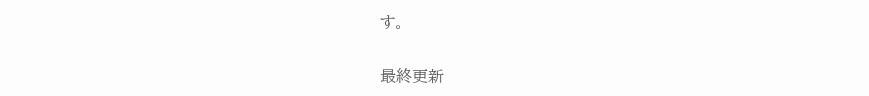す。

最終更新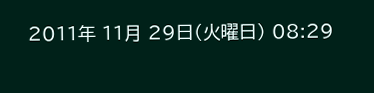2011年 11月 29日(火曜日) 08:29